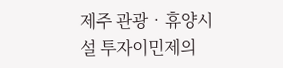제주 관광‧휴양시설 투자이민제의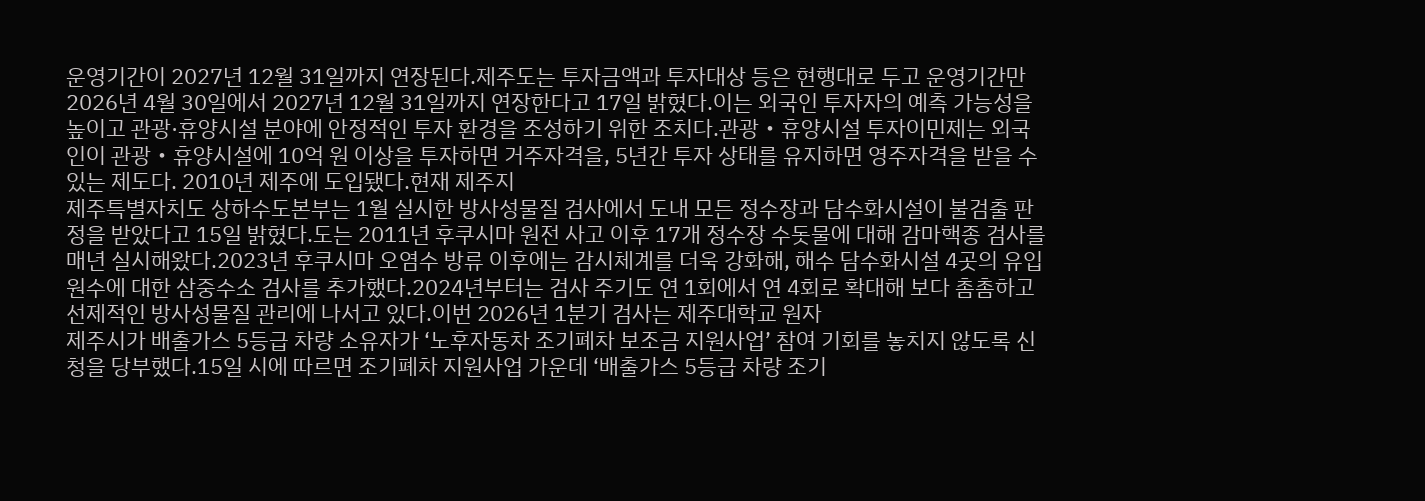운영기간이 2027년 12월 31일까지 연장된다.제주도는 투자금액과 투자대상 등은 현행대로 두고 운영기간만 2026년 4월 30일에서 2027년 12월 31일까지 연장한다고 17일 밝혔다.이는 외국인 투자자의 예측 가능성을 높이고 관광·휴양시설 분야에 안정적인 투자 환경을 조성하기 위한 조치다.관광‧휴양시설 투자이민제는 외국인이 관광‧휴양시설에 10억 원 이상을 투자하면 거주자격을, 5년간 투자 상태를 유지하면 영주자격을 받을 수 있는 제도다. 2010년 제주에 도입됐다.현재 제주지
제주특별자치도 상하수도본부는 1월 실시한 방사성물질 검사에서 도내 모든 정수장과 담수화시설이 불검출 판정을 받았다고 15일 밝혔다.도는 2011년 후쿠시마 원전 사고 이후 17개 정수장 수돗물에 대해 감마핵종 검사를 매년 실시해왔다.2023년 후쿠시마 오염수 방류 이후에는 감시체계를 더욱 강화해, 해수 담수화시설 4곳의 유입 원수에 대한 삼중수소 검사를 추가했다.2024년부터는 검사 주기도 연 1회에서 연 4회로 확대해 보다 촘촘하고 선제적인 방사성물질 관리에 나서고 있다.이번 2026년 1분기 검사는 제주대학교 원자
제주시가 배출가스 5등급 차량 소유자가 ‘노후자동차 조기폐차 보조금 지원사업’ 참여 기회를 놓치지 않도록 신청을 당부했다.15일 시에 따르면 조기폐차 지원사업 가운데 ‘배출가스 5등급 차량 조기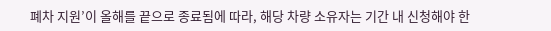폐차 지원’이 올해를 끝으로 종료됨에 따라, 해당 차량 소유자는 기간 내 신청해야 한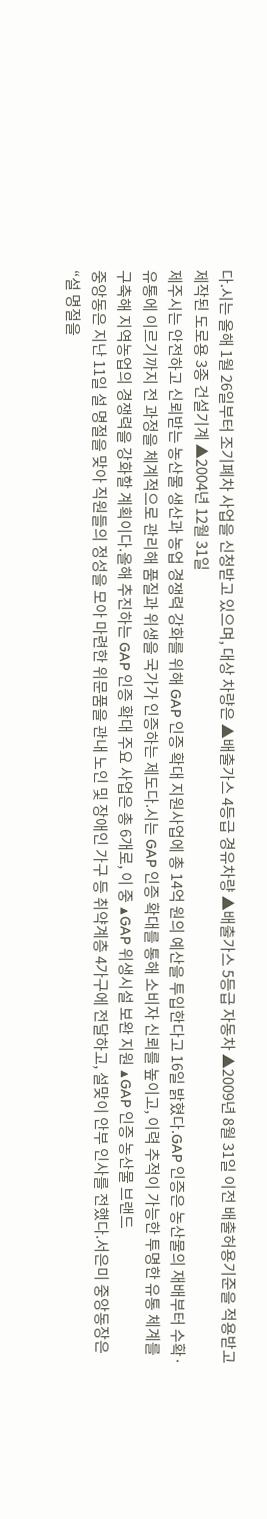다.시는 올해 1월 26일부터 조기폐차 사업을 신청받고 있으며, 대상 차량은 ▲배출가스 4등급 경유차량 ▲배출가스 5등급 자동차 ▲2009년 8월 31일 이전 배출허용기준을 적용받고 제작된 도로용 3종 건설기계 ▲2004년 12월 31일
제주시는 안전하고 신뢰받는 농산물 생산과 농업 경쟁력 강화를 위해 GAP 인증 확대 지원사업에 총 14억 원의 예산을 투입한다고 16일 밝혔다.GAP 인증은 농산물의 재배부터 수확·유통에 이르기까지 전 과정을 체계적으로 관리해 품질과 위생을 국가가 인증하는 제도다.시는 GAP 인증 확대를 통해 소비자 신뢰를 높이고, 이력 추적이 가능한 투명한 유통 체계를 구축해 지역농업의 경쟁력을 강화할 계획이다.올해 추진하는 GAP 인증 확대 주요 사업은 총 6개로, 이 중 ▲GAP 위생시설 보완 지원 ▲GAP 인증 농산물 브랜드
중앙동은 지난 11일 설 명절을 맞아 직원들의 정성을 모아 마련한 위문품을 관내 노인 및 장애인 가구 등 취약계층 4가구에 전달하고, 설맞이 안부 인사를 전했다.서은미 중앙동장은“설 명절을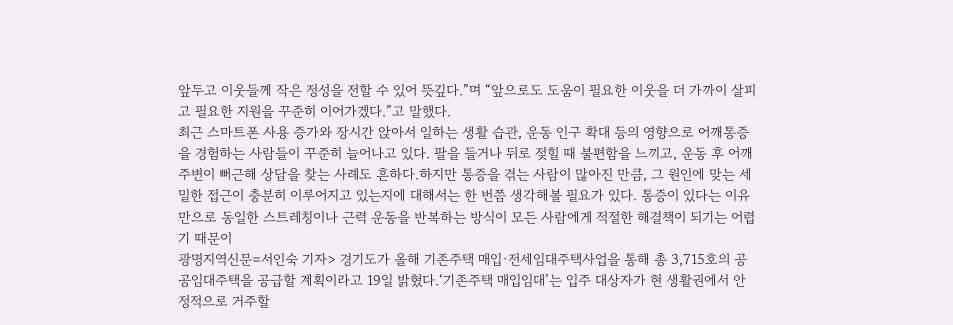앞두고 이웃들께 작은 정성을 전할 수 있어 뜻깊다.”며 “앞으로도 도움이 필요한 이웃을 더 가까이 살피고 필요한 지원을 꾸준히 이어가겠다.”고 말했다.
최근 스마트폰 사용 증가와 장시간 앉아서 일하는 생활 습관, 운동 인구 확대 등의 영향으로 어깨통증을 경험하는 사람들이 꾸준히 늘어나고 있다. 팔을 들거나 뒤로 젖힐 때 불편함을 느끼고, 운동 후 어깨 주변이 뻐근해 상담을 찾는 사례도 흔하다.하지만 통증을 겪는 사람이 많아진 만큼, 그 원인에 맞는 세밀한 접근이 충분히 이루어지고 있는지에 대해서는 한 번쯤 생각해볼 필요가 있다. 통증이 있다는 이유만으로 동일한 스트레칭이나 근력 운동을 반복하는 방식이 모든 사람에게 적절한 해결책이 되기는 어렵기 때문이
광명지역신문=서인숙 기자> 경기도가 올해 기존주택 매입·전세임대주택사업을 통해 총 3,715호의 공공임대주택을 공급할 계획이라고 19일 밝혔다.‘기존주택 매입임대’는 입주 대상자가 현 생활권에서 안정적으로 거주할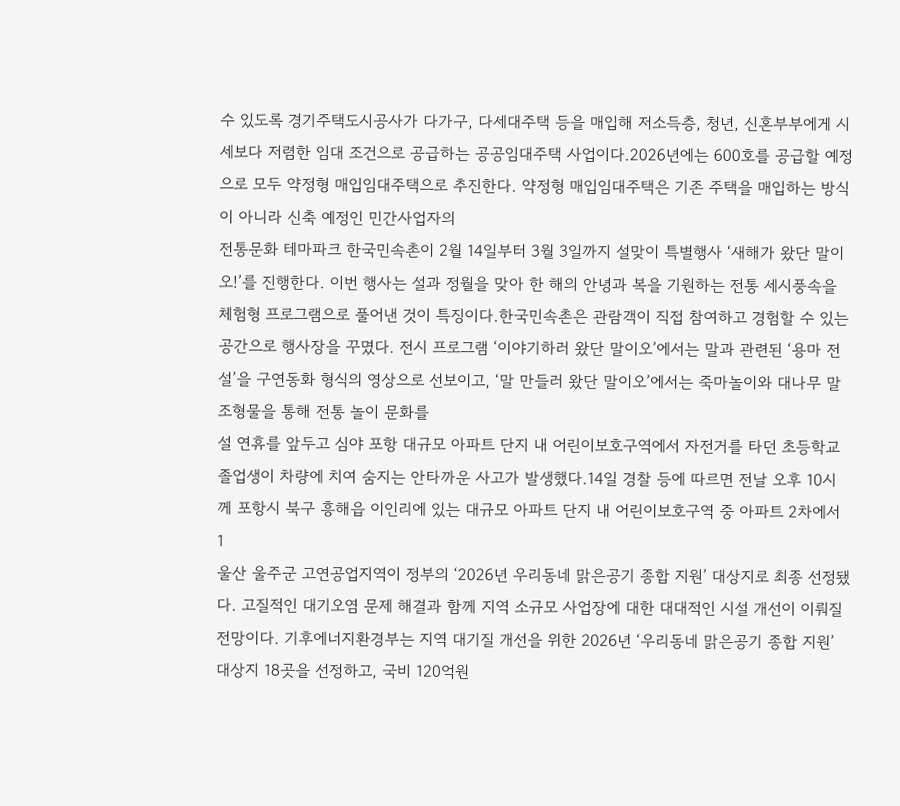수 있도록 경기주택도시공사가 다가구, 다세대주택 등을 매입해 저소득층, 청년, 신혼부부에게 시세보다 저렴한 임대 조건으로 공급하는 공공임대주택 사업이다.2026년에는 600호를 공급할 예정으로 모두 약정형 매입임대주택으로 추진한다. 약정형 매입임대주택은 기존 주택을 매입하는 방식이 아니라 신축 예정인 민간사업자의
전통문화 테마파크 한국민속촌이 2월 14일부터 3월 3일까지 설맞이 특별행사 ‘새해가 왔단 말이오!’를 진행한다. 이번 행사는 설과 정월을 맞아 한 해의 안녕과 복을 기원하는 전통 세시풍속을 체험형 프로그램으로 풀어낸 것이 특징이다.한국민속촌은 관람객이 직접 참여하고 경험할 수 있는 공간으로 행사장을 꾸몄다. 전시 프로그램 ‘이야기하러 왔단 말이오’에서는 말과 관련된 ‘용마 전설’을 구연동화 형식의 영상으로 선보이고, ‘말 만들러 왔단 말이오’에서는 죽마놀이와 대나무 말 조형물을 통해 전통 놀이 문화를
설 연휴를 앞두고 심야 포항 대규모 아파트 단지 내 어린이보호구역에서 자전거를 타던 초등학교 졸업생이 차량에 치여 숨지는 안타까운 사고가 발생했다.14일 경찰 등에 따르면 전날 오후 10시께 포항시 북구 흥해읍 이인리에 있는 대규모 아파트 단지 내 어린이보호구역 중 아파트 2차에서 1
울산 울주군 고연공업지역이 정부의 ‘2026년 우리동네 맑은공기 종합 지원’ 대상지로 최종 선정됐다. 고질적인 대기오염 문제 해결과 함께 지역 소규모 사업장에 대한 대대적인 시설 개선이 이뤄질 전망이다. 기후에너지환경부는 지역 대기질 개선을 위한 2026년 ‘우리동네 맑은공기 종합 지원’ 대상지 18곳을 선정하고, 국비 120억원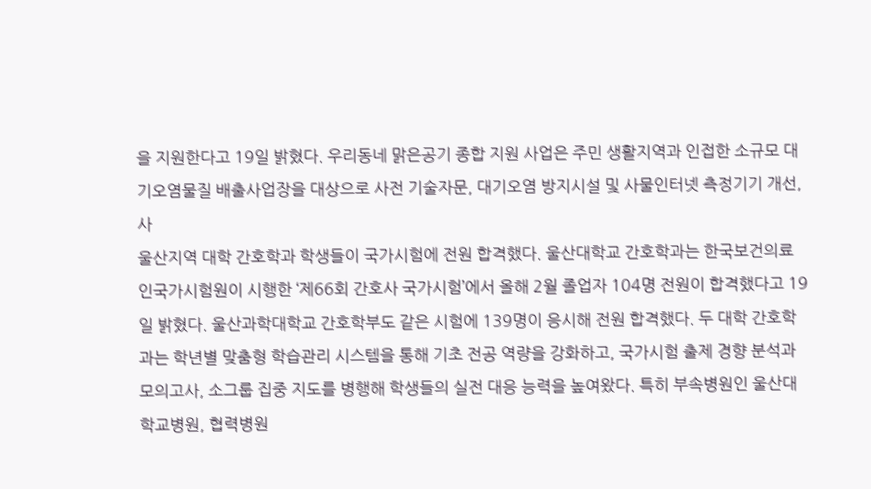을 지원한다고 19일 밝혔다. 우리동네 맑은공기 종합 지원 사업은 주민 생활지역과 인접한 소규모 대기오염물질 배출사업장을 대상으로 사전 기술자문, 대기오염 방지시설 및 사물인터넷 측정기기 개선, 사
울산지역 대학 간호학과 학생들이 국가시험에 전원 합격했다. 울산대학교 간호학과는 한국보건의료인국가시험원이 시행한 ‘제66회 간호사 국가시험’에서 올해 2월 졸업자 104명 전원이 합격했다고 19일 밝혔다. 울산과학대학교 간호학부도 같은 시험에 139명이 응시해 전원 합격했다. 두 대학 간호학과는 학년별 맞춤형 학습관리 시스템을 통해 기초 전공 역량을 강화하고, 국가시험 출제 경향 분석과 모의고사, 소그룹 집중 지도를 병행해 학생들의 실전 대응 능력을 높여왔다. 특히 부속병원인 울산대학교병원, 협력병원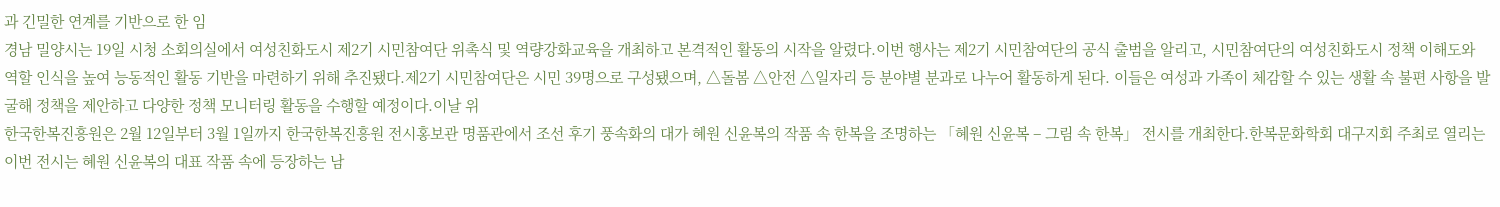과 긴밀한 연계를 기반으로 한 임
경남 밀양시는 19일 시청 소회의실에서 여성친화도시 제2기 시민참여단 위촉식 및 역량강화교육을 개최하고 본격적인 활동의 시작을 알렸다.이번 행사는 제2기 시민참여단의 공식 출범을 알리고, 시민참여단의 여성친화도시 정책 이해도와 역할 인식을 높여 능동적인 활동 기반을 마련하기 위해 추진됐다.제2기 시민참여단은 시민 39명으로 구성됐으며, △돌봄 △안전 △일자리 등 분야별 분과로 나누어 활동하게 된다. 이들은 여성과 가족이 체감할 수 있는 생활 속 불편 사항을 발굴해 정책을 제안하고 다양한 정책 모니터링 활동을 수행할 예정이다.이날 위
한국한복진흥원은 2월 12일부터 3월 1일까지 한국한복진흥원 전시홍보관 명품관에서 조선 후기 풍속화의 대가 혜원 신윤복의 작품 속 한복을 조명하는 「혜원 신윤복 – 그림 속 한복」 전시를 개최한다.한복문화학회 대구지회 주최로 열리는 이번 전시는 혜원 신윤복의 대표 작품 속에 등장하는 남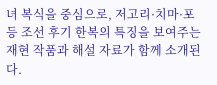녀 복식을 중심으로, 저고리·치마·포 등 조선 후기 한복의 특징을 보여주는 재현 작품과 해설 자료가 함께 소개된다.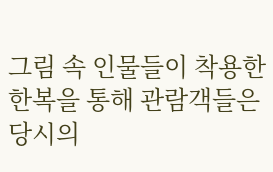그림 속 인물들이 착용한 한복을 통해 관람객들은 당시의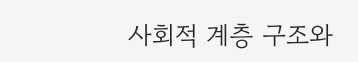사회적 계층 구조와